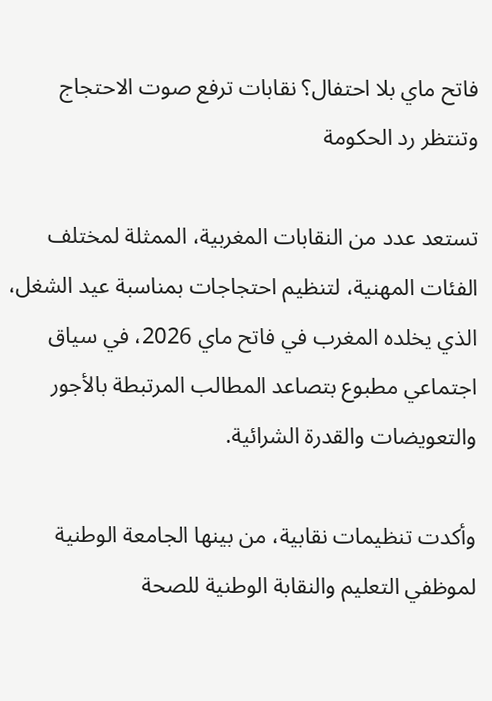فاتح ماي بلا احتفال؟ نقابات ترفع صوت الاحتجاج وتنتظر رد الحكومة

تستعد عدد من النقابات المغربية، الممثلة لمختلف الفئات المهنية، لتنظيم احتجاجات بمناسبة عيد الشغل، الذي يخلده المغرب في فاتح ماي 2026، في سياق اجتماعي مطبوع بتصاعد المطالب المرتبطة بالأجور والتعويضات والقدرة الشرائية.

وأكدت تنظيمات نقابية، من بينها الجامعة الوطنية لموظفي التعليم والنقابة الوطنية للصحة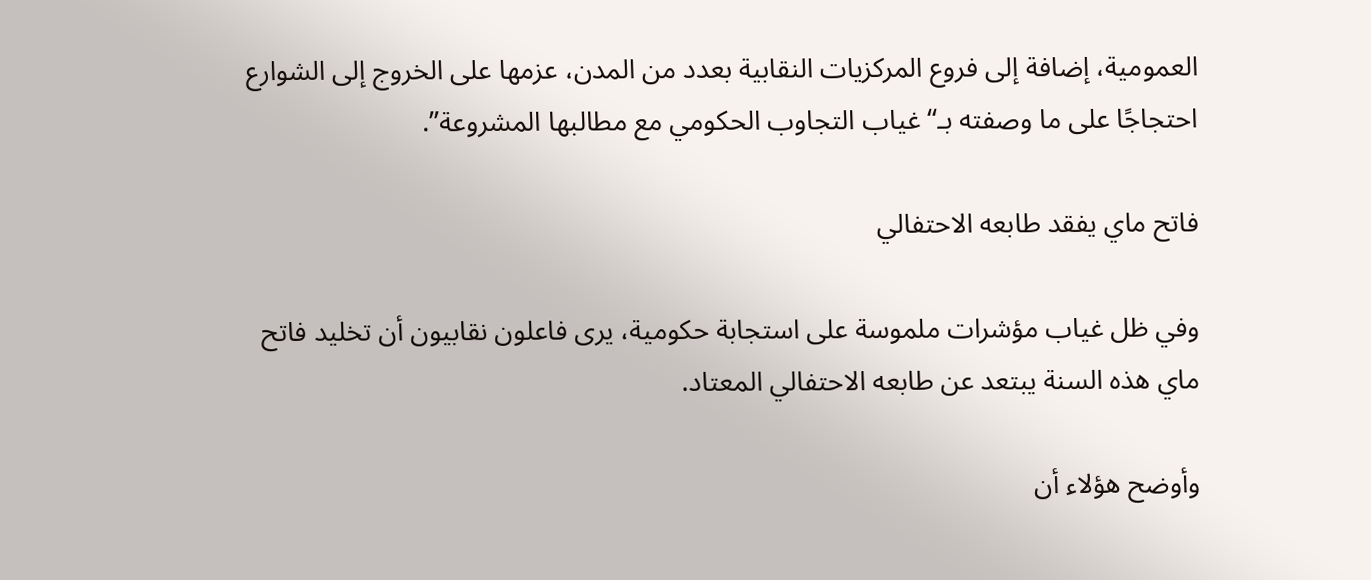العمومية، إضافة إلى فروع المركزيات النقابية بعدد من المدن، عزمها على الخروج إلى الشوارع احتجاجًا على ما وصفته بـ“غياب التجاوب الحكومي مع مطالبها المشروعة”.

فاتح ماي يفقد طابعه الاحتفالي

وفي ظل غياب مؤشرات ملموسة على استجابة حكومية، يرى فاعلون نقابيون أن تخليد فاتح ماي هذه السنة يبتعد عن طابعه الاحتفالي المعتاد.

وأوضح هؤلاء أن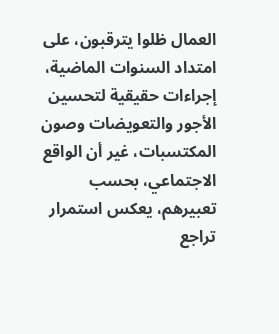العمال ظلوا يترقبون، على امتداد السنوات الماضية، إجراءات حقيقية لتحسين الأجور والتعويضات وصون المكتسبات، غير أن الواقع الاجتماعي، بحسب تعبيرهم، يعكس استمرار تراجع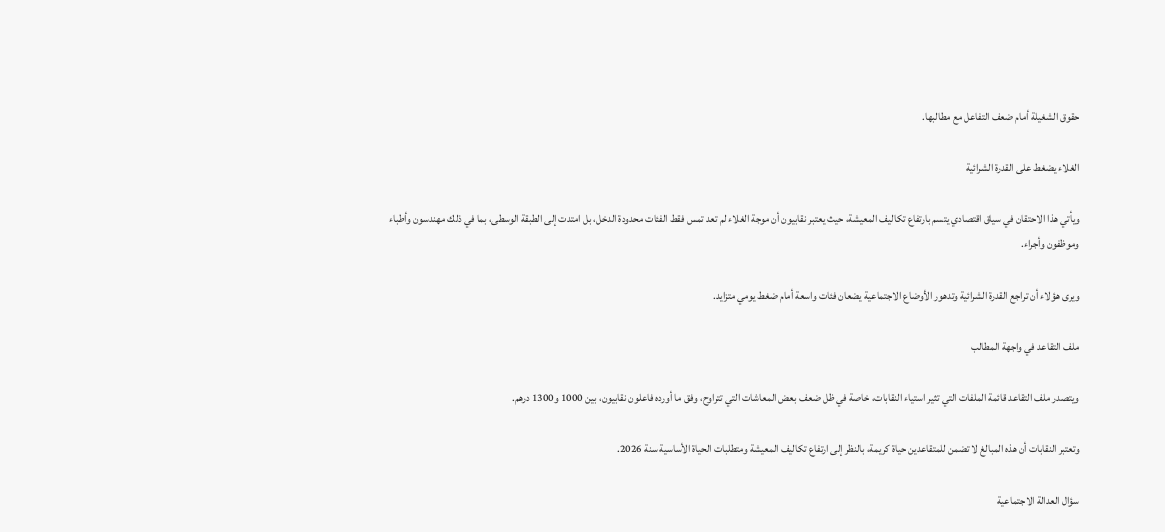حقوق الشغيلة أمام ضعف التفاعل مع مطالبها.

الغلاء يضغط على القدرة الشرائية

ويأتي هذا الاحتقان في سياق اقتصادي يتسم بارتفاع تكاليف المعيشة، حيث يعتبر نقابيون أن موجة الغلاء لم تعد تمس فقط الفئات محدودة الدخل، بل امتدت إلى الطبقة الوسطى، بما في ذلك مهندسون وأطباء وموظفون وأجراء.

ويرى هؤلاء أن تراجع القدرة الشرائية وتدهور الأوضاع الاجتماعية يضعان فئات واسعة أمام ضغط يومي متزايد.

ملف التقاعد في واجهة المطالب

ويتصدر ملف التقاعد قائمة الملفات التي تثير استياء النقابات، خاصة في ظل ضعف بعض المعاشات التي تتراوح، وفق ما أورده فاعلون نقابيون، بين 1000 و1300 درهم.

وتعتبر النقابات أن هذه المبالغ لا تضمن للمتقاعدين حياة كريمة، بالنظر إلى ارتفاع تكاليف المعيشة ومتطلبات الحياة الأساسية سنة 2026.

سؤال العدالة الاجتماعية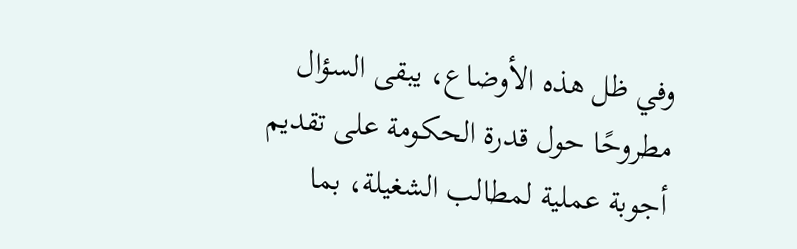وفي ظل هذه الأوضاع، يبقى السؤال مطروحًا حول قدرة الحكومة على تقديم أجوبة عملية لمطالب الشغيلة، بما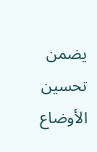يضمن تحسين الأوضاع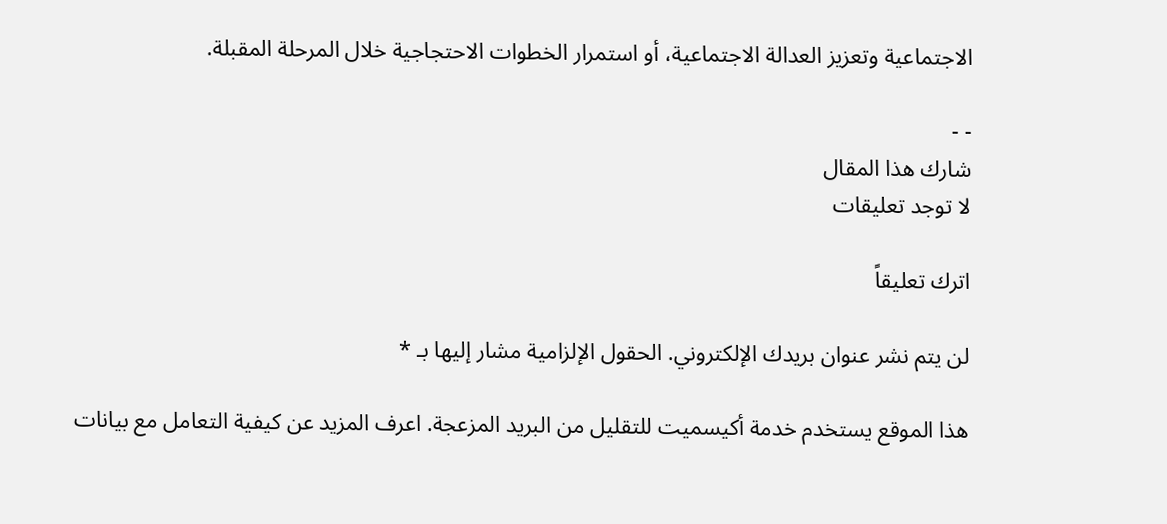الاجتماعية وتعزيز العدالة الاجتماعية، أو استمرار الخطوات الاحتجاجية خلال المرحلة المقبلة.

- -
شارك هذا المقال
لا توجد تعليقات

اترك تعليقاً

لن يتم نشر عنوان بريدك الإلكتروني. الحقول الإلزامية مشار إليها بـ *

هذا الموقع يستخدم خدمة أكيسميت للتقليل من البريد المزعجة. اعرف المزيد عن كيفية التعامل مع بيانات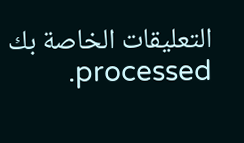التعليقات الخاصة بك processed.